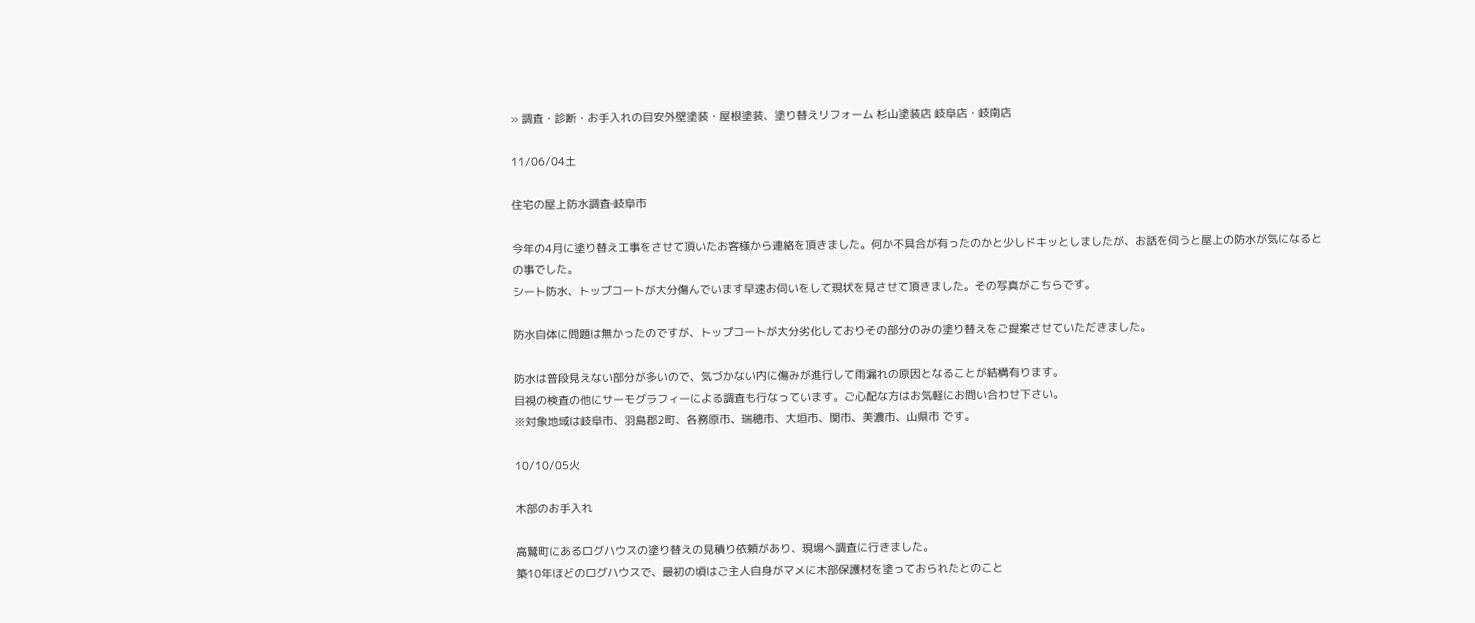» 調査・診断・お手入れの目安外壁塗装・屋根塗装、塗り替えリフォーム 杉山塗装店 岐阜店・岐南店

11/06/04土

住宅の屋上防水調査‐岐阜市

今年の4月に塗り替え工事をさせて頂いたお客様から連絡を頂きました。何か不具合が有ったのかと少しドキッとしましたが、お話を伺うと屋上の防水が気になるとの事でした。
シート防水、トップコートが大分傷んでいます早速お伺いをして現状を見させて頂きました。その写真がこちらです。

防水自体に問題は無かったのですが、トップコートが大分劣化しておりその部分のみの塗り替えをご提案させていただきました。

防水は普段見えない部分が多いので、気づかない内に傷みが進行して雨漏れの原因となることが結構有ります。
目視の検査の他にサーモグラフィーによる調査も行なっています。ご心配な方はお気軽にお問い合わせ下さい。
※対象地域は岐阜市、羽島郡2町、各務原市、瑞穂市、大垣市、関市、美濃市、山県市 です。

10/10/05火

木部のお手入れ

高鷲町にあるログハウスの塗り替えの見積り依頼があり、現場へ調査に行きました。
築10年ほどのログハウスで、最初の頃はご主人自身がマメに木部保護材を塗っておられたとのこと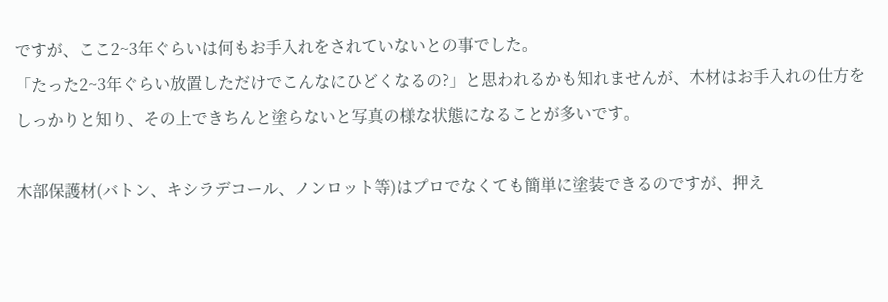ですが、ここ2~3年ぐらいは何もお手入れをされていないとの事でした。
「たった2~3年ぐらい放置しただけでこんなにひどくなるの?」と思われるかも知れませんが、木材はお手入れの仕方をしっかりと知り、その上できちんと塗らないと写真の様な状態になることが多いです。

木部保護材(バトン、キシラデコール、ノンロット等)はプロでなくても簡単に塗装できるのですが、押え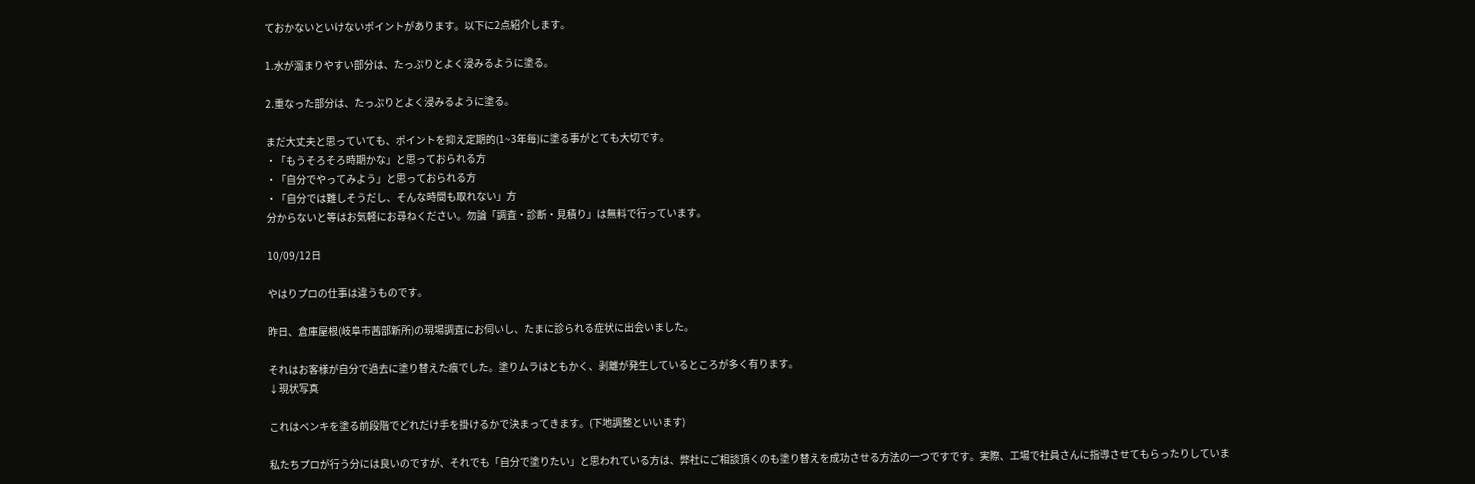ておかないといけないポイントがあります。以下に2点紹介します。

1.水が溜まりやすい部分は、たっぷりとよく浸みるように塗る。

2.重なった部分は、たっぷりとよく浸みるように塗る。

まだ大丈夫と思っていても、ポイントを抑え定期的(1~3年毎)に塗る事がとても大切です。
・「もうそろそろ時期かな」と思っておられる方
・「自分でやってみよう」と思っておられる方
・「自分では難しそうだし、そんな時間も取れない」方
分からないと等はお気軽にお尋ねください。勿論「調査・診断・見積り」は無料で行っています。

10/09/12日

やはりプロの仕事は違うものです。

昨日、倉庫屋根(岐阜市茜部新所)の現場調査にお伺いし、たまに診られる症状に出会いました。

それはお客様が自分で過去に塗り替えた痕でした。塗りムラはともかく、剥離が発生しているところが多く有ります。
↓現状写真

これはペンキを塗る前段階でどれだけ手を掛けるかで決まってきます。(下地調整といいます)

私たちプロが行う分には良いのですが、それでも「自分で塗りたい」と思われている方は、弊社にご相談頂くのも塗り替えを成功させる方法の一つですです。実際、工場で社員さんに指導させてもらったりしていま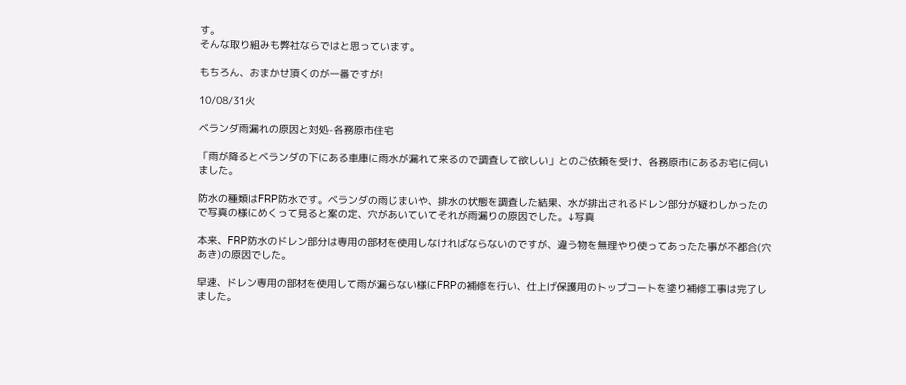す。
そんな取り組みも弊社ならではと思っています。

もちろん、おまかせ頂くのが一番ですが!

10/08/31火

ベランダ雨漏れの原因と対処-各務原市住宅

「雨が降るとベランダの下にある車庫に雨水が漏れて来るので調査して欲しい」とのご依頼を受け、各務原市にあるお宅に伺いました。

防水の種類はFRP防水です。ベランダの雨じまいや、排水の状態を調査した結果、水が排出されるドレン部分が疑わしかったので写真の様にめくって見ると案の定、穴があいていてそれが雨漏りの原因でした。↓写真

本来、FRP防水のドレン部分は専用の部材を使用しなければならないのですが、違う物を無理やり使ってあったた事が不都合(穴あき)の原因でした。

早速、ドレン専用の部材を使用して雨が漏らない様にFRPの補修を行い、仕上げ保護用のトップコートを塗り補修工事は完了しました。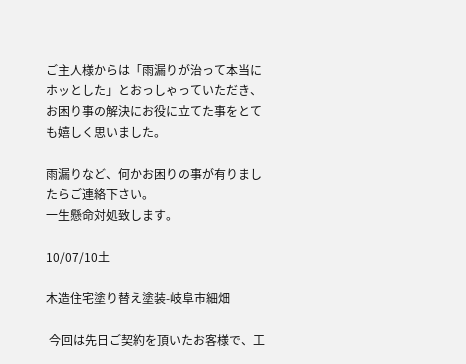ご主人様からは「雨漏りが治って本当にホッとした」とおっしゃっていただき、お困り事の解決にお役に立てた事をとても嬉しく思いました。

雨漏りなど、何かお困りの事が有りましたらご連絡下さい。
一生懸命対処致します。

10/07/10土

木造住宅塗り替え塗装-岐阜市細畑

 今回は先日ご契約を頂いたお客様で、工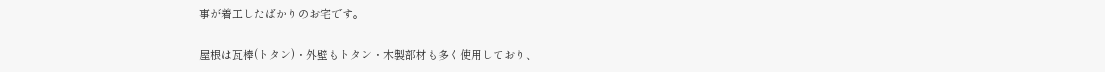事が着工したばかりのお宅です。

屋根は瓦棒(トタン)・外壁もトタン・木製部材も多く使用しており、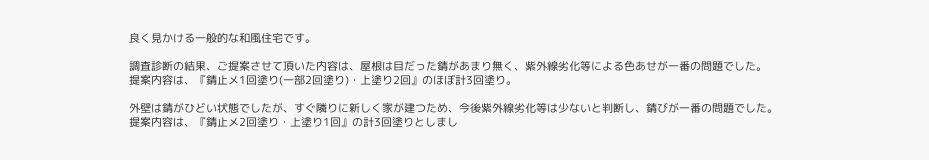良く見かける一般的な和風住宅です。

調査診断の結果、ご提案させて頂いた内容は、屋根は目だった錆があまり無く、紫外線劣化等による色あせが一番の問題でした。
提案内容は、『錆止メ1回塗り(一部2回塗り)・上塗り2回』のほぼ計3回塗り。

外壁は錆がひどい状態でしたが、すぐ隣りに新しく家が建つため、今後紫外線劣化等は少ないと判断し、錆びが一番の問題でした。
提案内容は、『錆止メ2回塗り・上塗り1回』の計3回塗りとしまし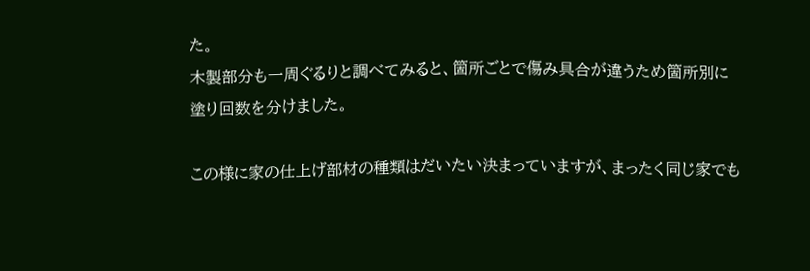た。
木製部分も一周ぐるりと調べてみると、箇所ごとで傷み具合が違うため箇所別に塗り回数を分けました。

この様に家の仕上げ部材の種類はだいたい決まっていますが、まったく同じ家でも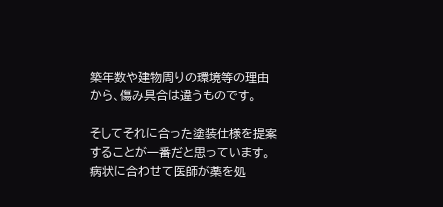築年数や建物周りの環境等の理由から、傷み具合は違うものです。

そしてそれに合った塗装仕様を提案することが一番だと思っています。病状に合わせて医師が薬を処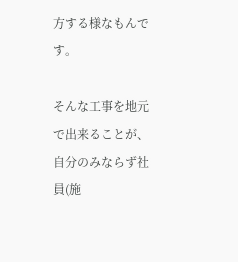方する様なもんです。

そんな工事を地元で出来ることが、自分のみならず社員(施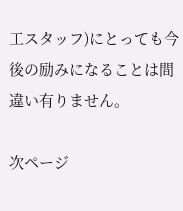工スタッフ)にとっても今後の励みになることは間違い有りません。

次ページ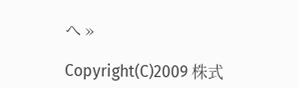へ »

Copyright(C)2009 株式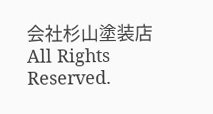会社杉山塗装店 All Rights Reserved.